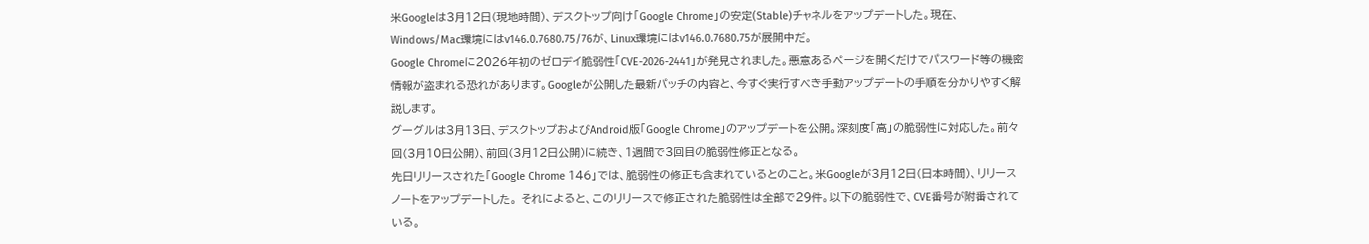米Googleは3月12日(現地時間)、デスクトップ向け「Google Chrome」の安定(Stable)チャネルをアップデートした。現在、Windows/Mac環境にはv146.0.7680.75/76が、Linux環境にはv146.0.7680.75が展開中だ。
Google Chromeに2026年初のゼロデイ脆弱性「CVE-2026-2441」が発見されました。悪意あるページを開くだけでパスワード等の機密情報が盗まれる恐れがあります。Googleが公開した最新パッチの内容と、今すぐ実行すべき手動アップデートの手順を分かりやすく解説します。
グーグルは3月13日、デスクトップおよびAndroid版「Google Chrome」のアップデートを公開。深刻度「高」の脆弱性に対応した。前々回(3月10日公開)、前回(3月12日公開)に続き、1週間で3回目の脆弱性修正となる。
先日リリースされた「Google Chrome 146」では、脆弱性の修正も含まれているとのこと。米Googleが3月12日(日本時間)、リリースノートをアップデートした。 それによると、このリリースで修正された脆弱性は全部で29件。以下の脆弱性で、CVE番号が附番されている。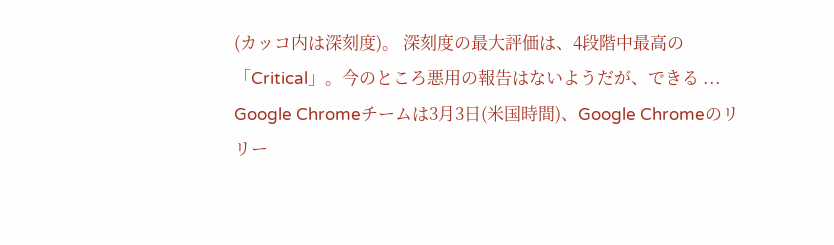(カッコ内は深刻度)。 深刻度の最大評価は、4段階中最高の「Critical」。今のところ悪用の報告はないようだが、できる ...
Google Chromeチームは3月3日(米国時間)、Google Chromeのリリー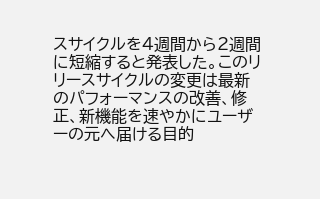スサイクルを4週間から2週間に短縮すると発表した。このリリースサイクルの変更は最新のパフォーマンスの改善、修正、新機能を速やかにユーザーの元へ届ける目的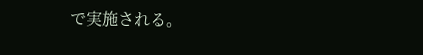で実施される。